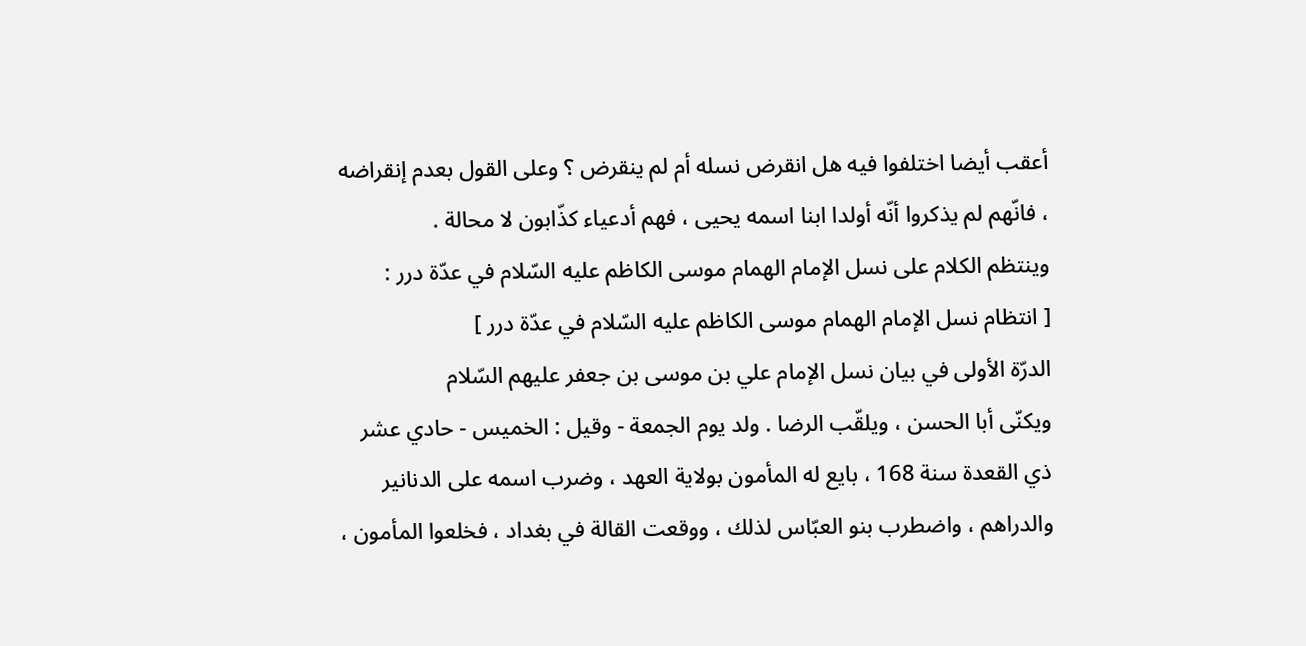أعقب أيضا اختلفوا فيه هل انقرض نسله أم لم ينقرض ؟ وعلى القول بعدم إنقراضه ، فانّهم لم يذكروا أنّه أولدا ابنا اسمه يحيى ، فهم أدعياء كذّابون لا محالة .
وينتظم الكلام على نسل الإمام الهمام موسى الكاظم عليه السّلام في عدّة درر :
[ انتظام نسل الإمام الهمام موسى الكاظم عليه السّلام في عدّة درر ]
الدرّة الأولى في بيان نسل الإمام علي بن موسى بن جعفر عليهم السّلام
ويكنّى أبا الحسن ، ويلقّب الرضا . ولد يوم الجمعة - وقيل : الخميس - حادي عشر ذي القعدة سنة 168 ، بايع له المأمون بولاية العهد ، وضرب اسمه على الدنانير والدراهم ، واضطرب بنو العبّاس لذلك ، ووقعت القالة في بغداد ، فخلعوا المأمون ،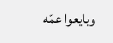وبايعوا عمّه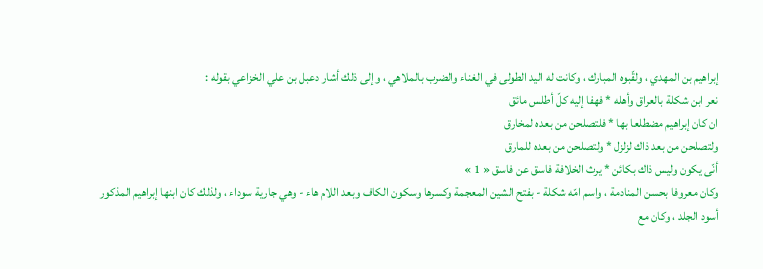إبراهيم بن المهدي ، ولقّبوه المبارك ، وكانت له اليد الطولى في الغناء والضرب بالملاهي ، وإلى ذلك أشار دعبل بن علي الخزاعي بقوله :
نعر ابن شكلة بالعراق وأهله * فهفا إليه كلّ أطلس مائق
ان كان إبراهيم مضطلعا بها * فلتصلحن من بعده لمخارق
ولتصلحن من بعد ذاك لزلزل * ولتصلحن من بعده للمارق
أنّى يكون وليس ذاك بكائن * يرث الخلافة فاسق عن فاسق « 1 »
وكان معروفا بحسن المنادمة ، واسم امّه شكلة - بفتح الشين المعجمة وكسرها وسكون الكاف وبعد اللام هاء - وهي جارية سوداء ، ولذلك كان ابنها إبراهيم المذكور أسود الجلد ، وكان مع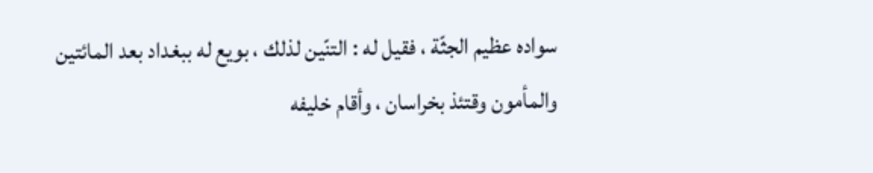سواده عظيم الجثّة ، فقيل له : التنّين لذلك ، بويع له ببغداد بعد المائتين والمأمون وقتئذ بخراسان ، وأقام خليفه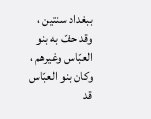ببغداد سنتين ، وقد حفّ به بنو العبّاس وغيرهم ، وكان بنو العبّاس قد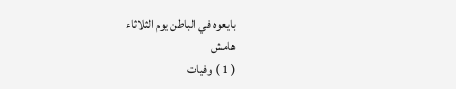بايعوه في الباطن يوم الثلاثاء
هامش
( 1 ) وفيات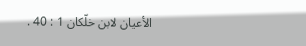الأعيان لابن خلّكان 1 : 40 .